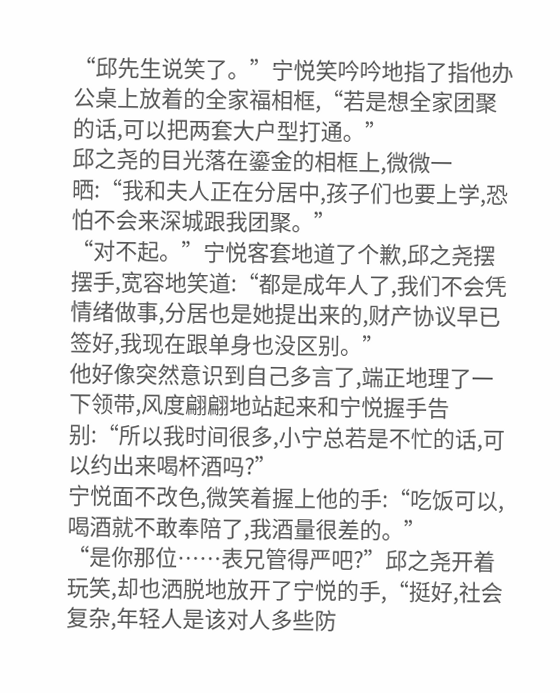“邱先生说笑了。”宁悦笑吟吟地指了指他办公桌上放着的全家福相框,“若是想全家团聚的话,可以把两套大户型打通。”
邱之尧的目光落在鎏金的相框上,微微一晒:“我和夫人正在分居中,孩子们也要上学,恐怕不会来深城跟我团聚。”
“对不起。”宁悦客套地道了个歉,邱之尧摆摆手,宽容地笑道:“都是成年人了,我们不会凭情绪做事,分居也是她提出来的,财产协议早已签好,我现在跟单身也没区别。”
他好像突然意识到自己多言了,端正地理了一下领带,风度翩翩地站起来和宁悦握手告别:“所以我时间很多,小宁总若是不忙的话,可以约出来喝杯酒吗?”
宁悦面不改色,微笑着握上他的手:“吃饭可以,喝酒就不敢奉陪了,我酒量很差的。”
“是你那位……表兄管得严吧?”邱之尧开着玩笑,却也洒脱地放开了宁悦的手,“挺好,社会复杂,年轻人是该对人多些防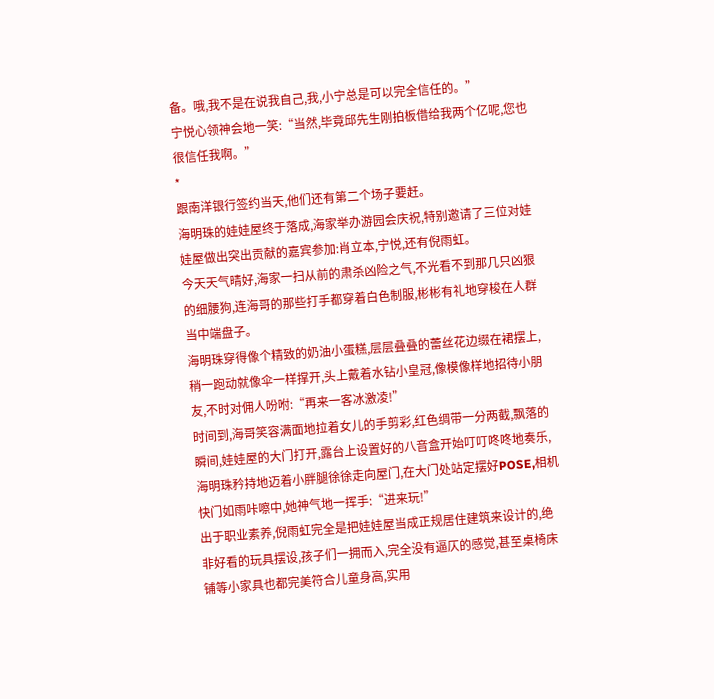备。哦,我不是在说我自己,我,小宁总是可以完全信任的。”
宁悦心领神会地一笑:“当然,毕竟邱先生刚拍板借给我两个亿呢,您也很信任我啊。”
*
跟南洋银行签约当天,他们还有第二个场子要赶。
海明珠的娃娃屋终于落成,海家举办游园会庆祝,特别邀请了三位对娃娃屋做出突出贡献的嘉宾参加:肖立本,宁悦,还有倪雨虹。
今天天气晴好,海家一扫从前的肃杀凶险之气,不光看不到那几只凶狠的细腰狗,连海哥的那些打手都穿着白色制服,彬彬有礼地穿梭在人群当中端盘子。
海明珠穿得像个精致的奶油小蛋糕,层层叠叠的蕾丝花边缀在裙摆上,稍一跑动就像伞一样撑开,头上戴着水钻小皇冠,像模像样地招待小朋友,不时对佣人吩咐:“再来一客冰激凌!”
时间到,海哥笑容满面地拉着女儿的手剪彩,红色绸带一分两截,飘落的瞬间,娃娃屋的大门打开,露台上设置好的八音盒开始叮叮咚咚地奏乐,海明珠矜持地迈着小胖腿徐徐走向屋门,在大门处站定摆好POSE,相机快门如雨咔嚓中,她神气地一挥手:“进来玩!”
出于职业素养,倪雨虹完全是把娃娃屋当成正规居住建筑来设计的,绝非好看的玩具摆设,孩子们一拥而入,完全没有逼仄的感觉,甚至桌椅床铺等小家具也都完美符合儿童身高,实用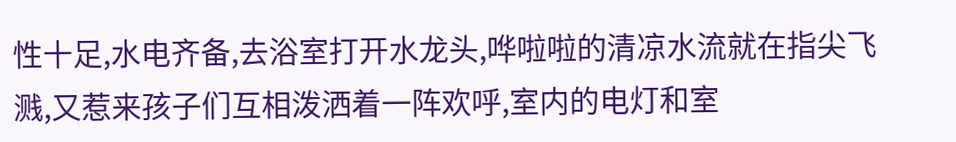性十足,水电齐备,去浴室打开水龙头,哗啦啦的清凉水流就在指尖飞溅,又惹来孩子们互相泼洒着一阵欢呼,室内的电灯和室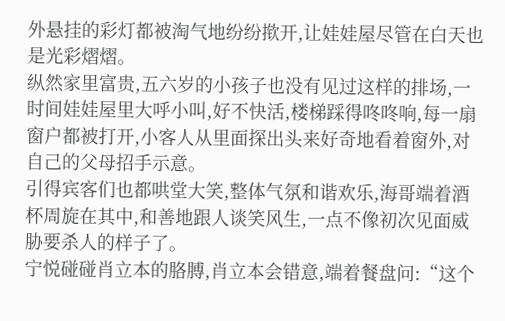外悬挂的彩灯都被淘气地纷纷揿开,让娃娃屋尽管在白天也是光彩熠熠。
纵然家里富贵,五六岁的小孩子也没有见过这样的排场,一时间娃娃屋里大呼小叫,好不快活,楼梯踩得咚咚响,每一扇窗户都被打开,小客人从里面探出头来好奇地看着窗外,对自己的父母招手示意。
引得宾客们也都哄堂大笑,整体气氛和谐欢乐,海哥端着酒杯周旋在其中,和善地跟人谈笑风生,一点不像初次见面威胁要杀人的样子了。
宁悦碰碰肖立本的胳膊,肖立本会错意,端着餐盘问:“这个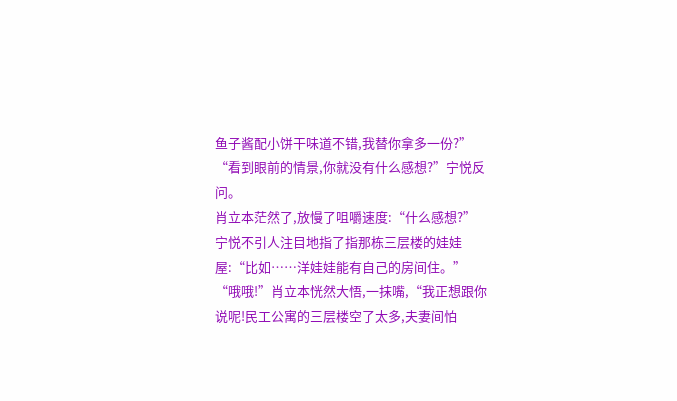鱼子酱配小饼干味道不错,我替你拿多一份?”
“看到眼前的情景,你就没有什么感想?”宁悦反问。
肖立本茫然了,放慢了咀嚼速度:“什么感想?”
宁悦不引人注目地指了指那栋三层楼的娃娃屋:“比如……洋娃娃能有自己的房间住。”
“哦哦!”肖立本恍然大悟,一抹嘴,“我正想跟你说呢!民工公寓的三层楼空了太多,夫妻间怕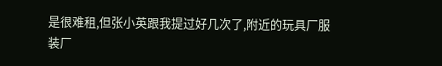是很难租,但张小英跟我提过好几次了,附近的玩具厂服装厂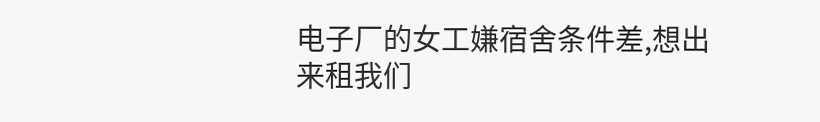电子厂的女工嫌宿舍条件差,想出来租我们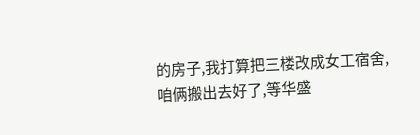的房子,我打算把三楼改成女工宿舍,咱俩搬出去好了,等华盛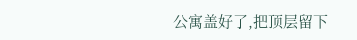公寓盖好了,把顶层留下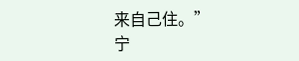来自己住。”
宁